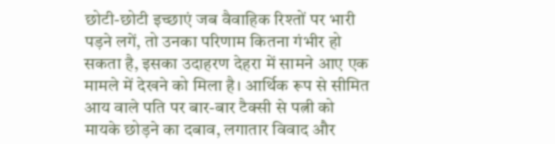छोटी-छोटी इच्छाएं जब वैवाहिक रिश्तों पर भारी पड़ने लगें, तो उनका परिणाम कितना गंभीर हो सकता है, इसका उदाहरण देहरा में सामने आए एक मामले में देखने को मिला है। आर्थिक रूप से सीमित आय वाले पति पर बार-बार टैक्सी से पत्नी को मायके छोड़ने का दबाव, लगातार विवाद और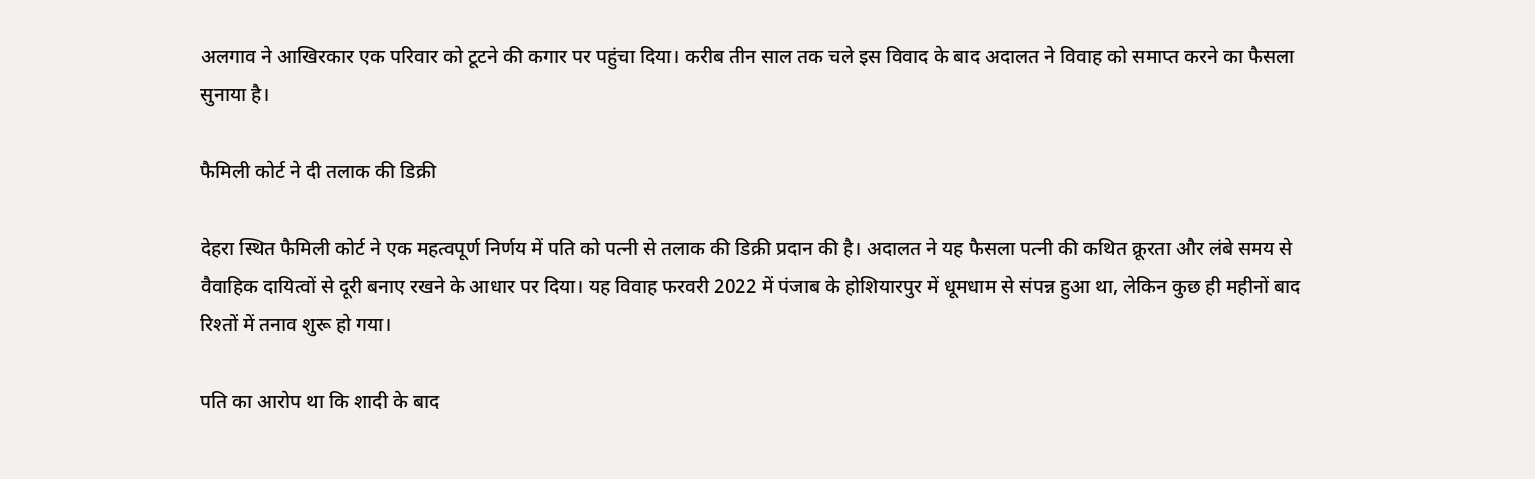अलगाव ने आखिरकार एक परिवार को टूटने की कगार पर पहुंचा दिया। करीब तीन साल तक चले इस विवाद के बाद अदालत ने विवाह को समाप्त करने का फैसला सुनाया है।

फैमिली कोर्ट ने दी तलाक की डिक्री

देहरा स्थित फैमिली कोर्ट ने एक महत्वपूर्ण निर्णय में पति को पत्नी से तलाक की डिक्री प्रदान की है। अदालत ने यह फैसला पत्नी की कथित क्रूरता और लंबे समय से वैवाहिक दायित्वों से दूरी बनाए रखने के आधार पर दिया। यह विवाह फरवरी 2022 में पंजाब के होशियारपुर में धूमधाम से संपन्न हुआ था, लेकिन कुछ ही महीनों बाद रिश्तों में तनाव शुरू हो गया।

पति का आरोप था कि शादी के बाद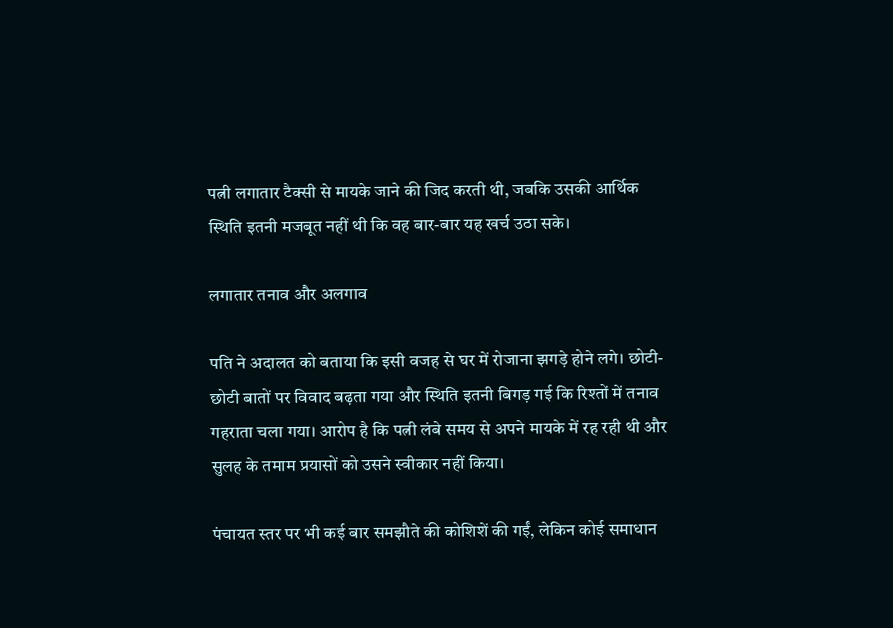पत्नी लगातार टैक्सी से मायके जाने की जिद करती थी, जबकि उसकी आर्थिक स्थिति इतनी मजबूत नहीं थी कि वह बार-बार यह खर्च उठा सके।

लगातार तनाव और अलगाव

पति ने अदालत को बताया कि इसी वजह से घर में रोजाना झगड़े होने लगे। छोटी-छोटी बातों पर विवाद बढ़ता गया और स्थिति इतनी बिगड़ गई कि रिश्तों में तनाव गहराता चला गया। आरोप है कि पत्नी लंबे समय से अपने मायके में रह रही थी और सुलह के तमाम प्रयासों को उसने स्वीकार नहीं किया।

पंचायत स्तर पर भी कई बार समझौते की कोशिशें की गईं, लेकिन कोई समाधान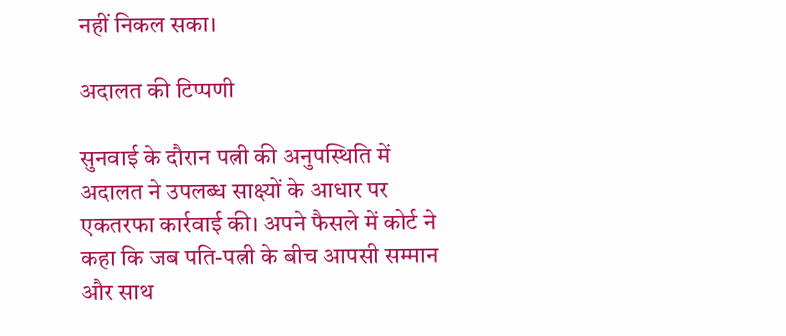नहीं निकल सका।

अदालत की टिप्पणी

सुनवाई के दौरान पत्नी की अनुपस्थिति में अदालत ने उपलब्ध साक्ष्यों के आधार पर एकतरफा कार्रवाई की। अपने फैसले में कोर्ट ने कहा कि जब पति-पत्नी के बीच आपसी सम्मान और साथ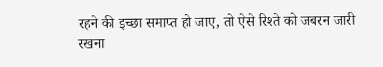रहने की इच्छा समाप्त हो जाए, तो ऐसे रिश्ते को जबरन जारी रखना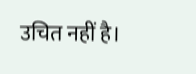उचित नहीं है।